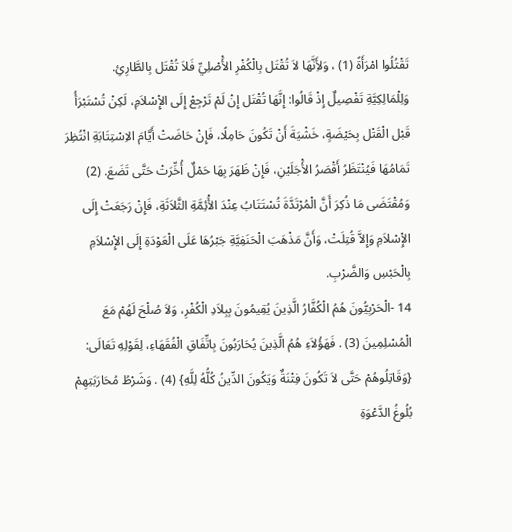تَقْتُلُوا امْرَأَةً (1) ، وَلأَِنَّهَا لاَ تُقْتَل بِالْكُفْرِ الأَْصْلِيِّ فَلاَ تُقْتَل بِالطَّارِئِ.
وَلِلْمَالِكِيَّةِ تَفْصِيلٌ إِذْ قَالُوا: إِنَّهَا تُقْتَل إِنْ لَمْ تَرْجِعْ إِلَى الإِْسْلاَمِ، لَكِنْ تُسْتَبْرَأُ قَبْل الْقَتْل بِحَيْضَةٍ، خَشْيَةَ أَنْ تَكُونَ حَامِلًا، فَإِنْ حَاضَتْ أَيَّامَ الاِسْتِتَابَةِ انْتُظِرَ تَمَامُهَا فَيُنْتَظَرُ أَقْصَرُ الأَْجَلَيْنِ، فَإِنْ ظَهَرَ بِهَا حَمْلٌ أُخِّرَتْ حَتَّى تَضَعَ. (2)
وَمُقْتَضَى مَا ذُكِرَ أَنَّ الْمُرْتَدَّةَ تُسْتَتَابُ عِنْدَ الأَْئِمَّةِ الثَّلاَثَةِ، فَإِنْ رَجَعَتْ إِلَى الإِْسْلاَمِ وَإِلاَّ قُتِلَتْ، وَأَنَّ مَذْهَبَ الْحَنَفِيَّةِ جَبْرُهَا عَلَى الْعَوْدَةِ إِلَى الإِْسْلاَمِ بِالْحَبْسِ وَالضَّرْبِ.
14 -الْحَرْبِيُّونَ هُمُ الْكُفَّارُ الَّذِينَ يُقِيمُونَ بِبِلاَدِ الْكُفْرِ، وَلاَ صُلْحَ لَهُمْ مَعَ الْمُسْلِمِينَ (3) . فَهَؤُلاَءِ هُمُ الَّذِينَ يُحَارَبُونَ بِاتِّفَاقِ الْفُقَهَاءِ، لِقَوْلِهِ تَعَالَى: {وَقَاتِلُوهُمْ حَتَّى لاَ تَكُونَ فِتْنَةٌ وَيَكُونَ الدِّينُ كُلُّهُ لِلَّهِ} (4) . وَشَرْطُ مُحَارَبَتِهِمْ بُلُوغُ الدَّعْوَةِ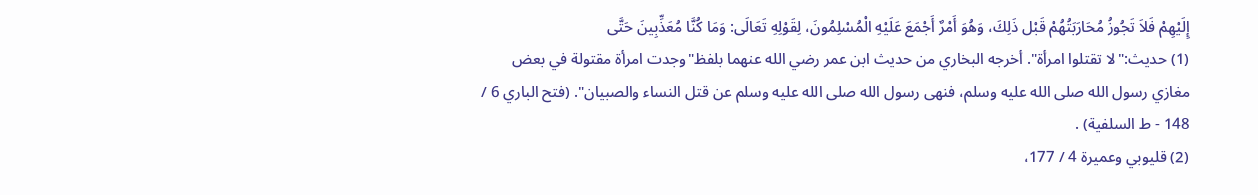إِلَيْهِمْ فَلاَ تَجُوزُ مُحَارَبَتُهُمْ قَبْل ذَلِكَ، وَهُوَ أَمْرٌ أَجْمَعَ عَلَيْهِ الْمُسْلِمُونَ، لِقَوْلِهِ تَعَالَى: وَمَا كُنَّا مُعَذِّبِينَ حَتَّى
(1) حديث:"لا تقتلوا امرأة". أخرجه البخاري من حديث ابن عمر رضي الله عنهما بلفظ"وجدت امرأة مقتولة في بعض مغازي رسول الله صلى الله عليه وسلم، فنهى رسول الله صلى الله عليه وسلم عن قتل النساء والصبيان". (فتح الباري 6 / 148 - ط السلفية) .
(2) قليوبي وعميرة 4 / 177،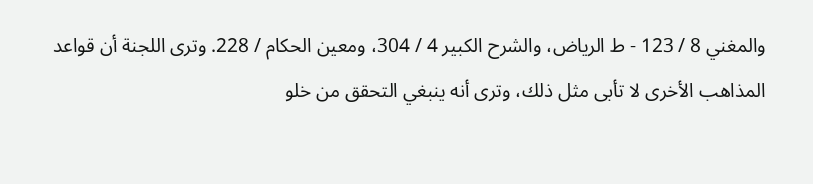والمغني 8 / 123 - ط الرياض، والشرح الكبير 4 / 304، ومعين الحكام / 228. وترى اللجنة أن قواعد المذاهب الأخرى لا تأبى مثل ذلك، وترى أنه ينبغي التحقق من خلو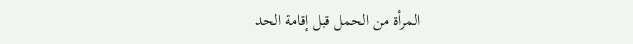المرأة من الحمل قبل إقامة الحد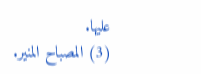عليها.
(3) المصباح المنير.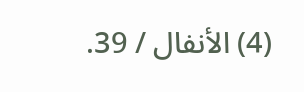(4) الأنفال / 39.